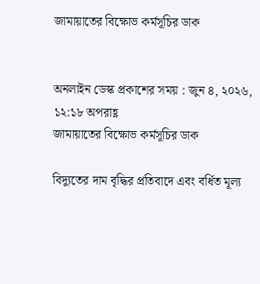জামায়াতের বিক্ষোভ কর্মসূচির ডাক


অনলাইন ডেস্ক প্রকাশের সময় : জুন ৪, ২০২৬, ১২:১৮ অপরাহ্ণ
জামায়াতের বিক্ষোভ কর্মসূচির ডাক

বিদ্যুতের দাম বৃদ্ধির প্রতিবাদে এবং বর্ধিত মূল্য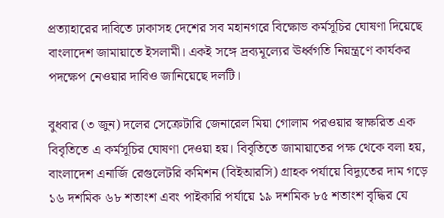প্রত্যাহারের দাবিতে ঢাকাসহ দেশের সব মহানগরে বিক্ষোভ কর্মসূচির ঘোষণা দিয়েছে বাংলাদেশ জামায়াতে ইসলামী। একই সঙ্গে দ্রব্যমূল্যের ঊর্ধ্বগতি নিয়ন্ত্রণে কার্যকর পদক্ষেপ নেওয়ার দাবিও জানিয়েছে দলটি।

বুধবার (৩ জুন) দলের সেক্রেটারি জেনারেল মিয়া গোলাম পরওয়ার স্বাক্ষরিত এক বিবৃতিতে এ কর্মসূচির ঘোষণা দেওয়া হয়। বিবৃতিতে জামায়াতের পক্ষ থেকে বলা হয়, বাংলাদেশ এনার্জি রেগুলেটরি কমিশন (বিইআরসি) গ্রাহক পর্যায়ে বিদ্যুতের দাম গড়ে ১৬ দশমিক ৬৮ শতাংশ এবং পাইকারি পর্যায়ে ১৯ দশমিক ৮৫ শতাংশ বৃদ্ধির যে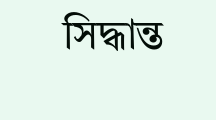সিদ্ধান্ত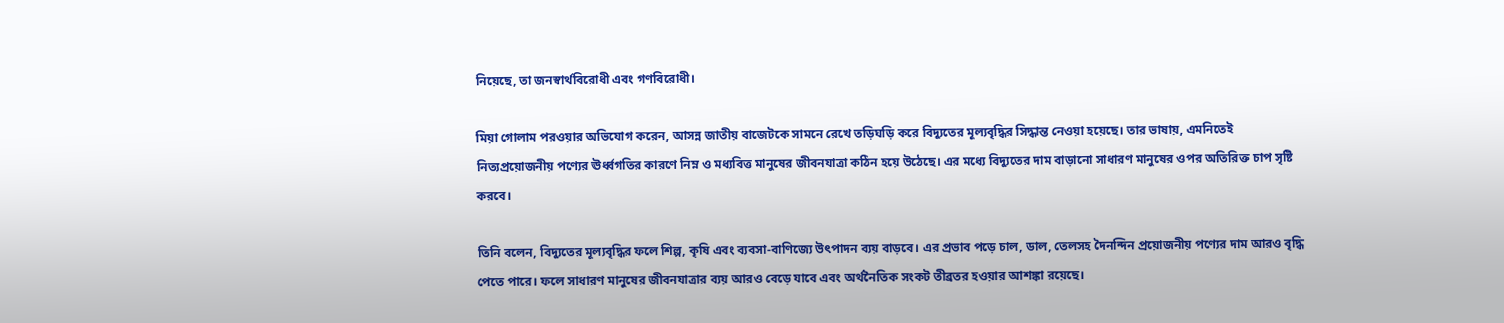নিয়েছে, তা জনস্বার্থবিরোধী এবং গণবিরোধী।

মিয়া গোলাম পরওয়ার অভিযোগ করেন, আসন্ন জাতীয় বাজেটকে সামনে রেখে তড়িঘড়ি করে বিদ্যুতের মূল্যবৃদ্ধির সিদ্ধান্ত নেওয়া হয়েছে। তার ভাষায়, এমনিতেই নিত্যপ্রয়োজনীয় পণ্যের ঊর্ধ্বগতির কারণে নিম্ন ও মধ্যবিত্ত মানুষের জীবনযাত্রা কঠিন হয়ে উঠেছে। এর মধ্যে বিদ্যুতের দাম বাড়ানো সাধারণ মানুষের ওপর অতিরিক্ত চাপ সৃষ্টি করবে।

তিনি বলেন, বিদ্যুতের মূল্যবৃদ্ধির ফলে শিল্প, কৃষি এবং ব্যবসা-বাণিজ্যে উৎপাদন ব্যয় বাড়বে। এর প্রভাব পড়ে চাল, ডাল, তেলসহ দৈনন্দিন প্রয়োজনীয় পণ্যের দাম আরও বৃদ্ধি পেতে পারে। ফলে সাধারণ মানুষের জীবনযাত্রার ব্যয় আরও বেড়ে যাবে এবং অর্থনৈতিক সংকট তীব্রতর হওয়ার আশঙ্কা রয়েছে।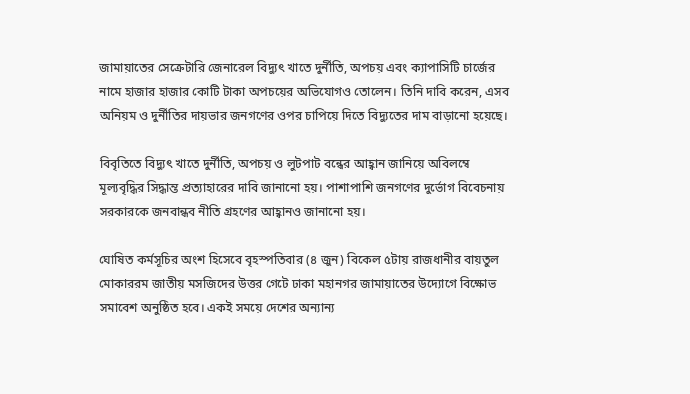জামায়াতের সেক্রেটারি জেনারেল বিদ্যুৎ খাতে দুর্নীতি, অপচয় এবং ক্যাপাসিটি চার্জের নামে হাজার হাজার কোটি টাকা অপচয়ের অভিযোগও তোলেন। তিনি দাবি করেন, এসব অনিয়ম ও দুর্নীতির দায়ভার জনগণের ওপর চাপিয়ে দিতে বিদ্যুতের দাম বাড়ানো হয়েছে।

বিবৃতিতে বিদ্যুৎ খাতে দুর্নীতি, অপচয় ও লুটপাট বন্ধের আহ্বান জানিয়ে অবিলম্বে মূল্যবৃদ্ধির সিদ্ধান্ত প্রত্যাহারের দাবি জানানো হয়। পাশাপাশি জনগণের দুর্ভোগ বিবেচনায় সরকারকে জনবান্ধব নীতি গ্রহণের আহ্বানও জানানো হয়।

ঘোষিত কর্মসূচির অংশ হিসেবে বৃহস্পতিবার (৪ জুন) বিকেল ৫টায় রাজধানীর বায়তুল মোকাররম জাতীয় মসজিদের উত্তর গেটে ঢাকা মহানগর জামায়াতের উদ্যোগে বিক্ষোভ সমাবেশ অনুষ্ঠিত হবে। একই সময়ে দেশের অন্যান্য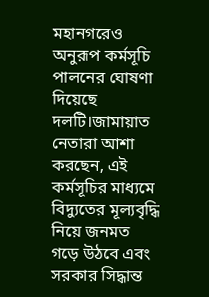মহানগরেও অনুরূপ কর্মসূচি পালনের ঘোষণা দিয়েছে দলটি।জামায়াত নেতারা আশা করছেন, এই কর্মসূচির মাধ্যমে বিদ্যুতের মূল্যবৃদ্ধি নিয়ে জনমত গড়ে উঠবে এবং সরকার সিদ্ধান্ত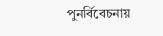পুনর্বিবেচনায়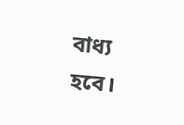বাধ্য হবে।